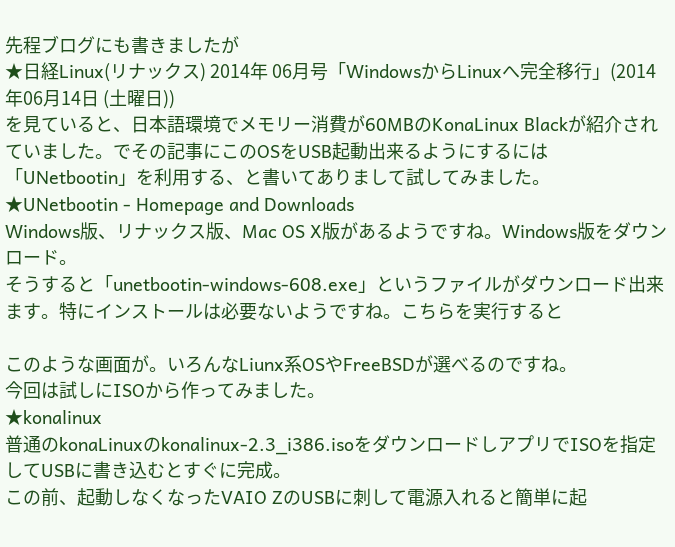先程ブログにも書きましたが
★日経Linux(リナックス) 2014年 06月号「WindowsからLinuxへ完全移行」(2014年06月14日 (土曜日))
を見ていると、日本語環境でメモリー消費が60MBのKonaLinux Blackが紹介されていました。でその記事にこのOSをUSB起動出来るようにするには「UNetbootin」を利用する、と書いてありまして試してみました。
★UNetbootin - Homepage and Downloads
Windows版、リナックス版、Mac OS X版があるようですね。Windows版をダウンロード。
そうすると「unetbootin-windows-608.exe」というファイルがダウンロード出来ます。特にインストールは必要ないようですね。こちらを実行すると

このような画面が。いろんなLiunx系OSやFreeBSDが選べるのですね。
今回は試しにISOから作ってみました。
★konalinux
普通のkonaLinuxのkonalinux-2.3_i386.isoをダウンロードしアプリでISOを指定してUSBに書き込むとすぐに完成。
この前、起動しなくなったVAIO ZのUSBに刺して電源入れると簡単に起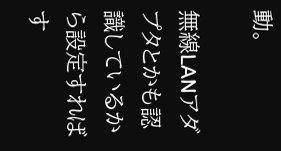動。

無線LANアダプタとかも認識しているから設定すればす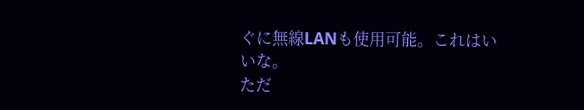ぐに無線LANも使用可能。これはいいな。
ただ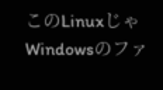このLinuxじゃWindowsのファ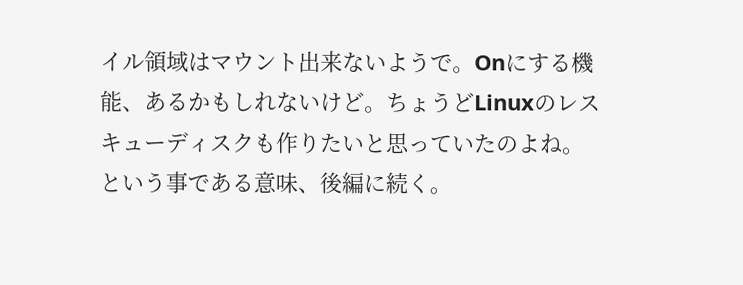イル領域はマウント出来ないようで。Onにする機能、あるかもしれないけど。ちょうどLinuxのレスキューディスクも作りたいと思っていたのよね。
という事である意味、後編に続く。